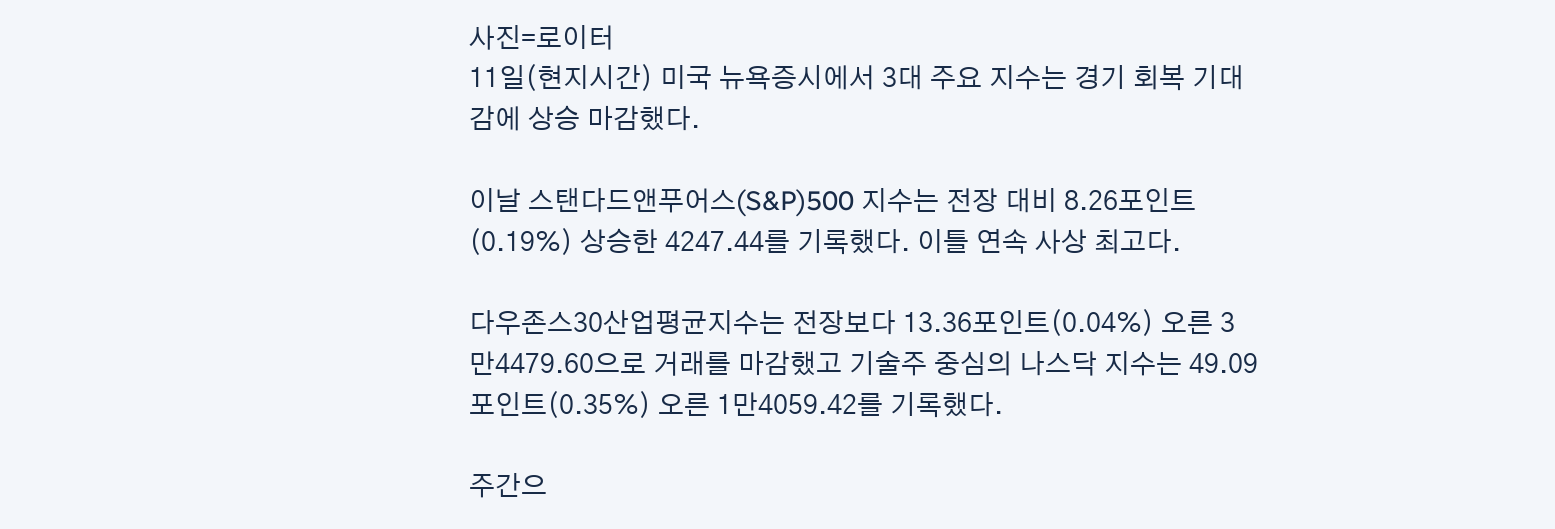사진=로이터
11일(현지시간) 미국 뉴욕증시에서 3대 주요 지수는 경기 회복 기대감에 상승 마감했다.

이날 스탠다드앤푸어스(S&P)500 지수는 전장 대비 8.26포인트(0.19%) 상승한 4247.44를 기록했다. 이틀 연속 사상 최고다.

다우존스30산업평균지수는 전장보다 13.36포인트(0.04%) 오른 3만4479.60으로 거래를 마감했고 기술주 중심의 나스닥 지수는 49.09포인트(0.35%) 오른 1만4059.42를 기록했다.

주간으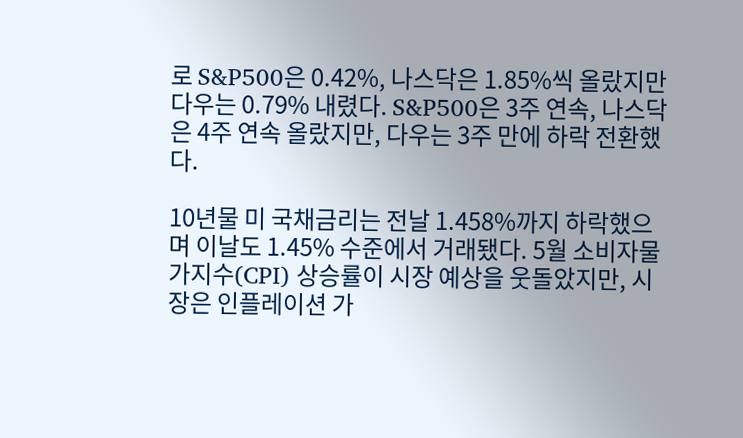로 S&P500은 0.42%, 나스닥은 1.85%씩 올랐지만 다우는 0.79% 내렸다. S&P500은 3주 연속, 나스닥은 4주 연속 올랐지만, 다우는 3주 만에 하락 전환했다.

10년물 미 국채금리는 전날 1.458%까지 하락했으며 이날도 1.45% 수준에서 거래됐다. 5월 소비자물가지수(CPI) 상승률이 시장 예상을 웃돌았지만, 시장은 인플레이션 가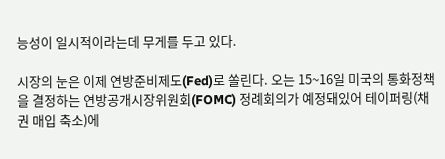능성이 일시적이라는데 무게를 두고 있다.

시장의 눈은 이제 연방준비제도(Fed)로 쏠린다. 오는 15~16일 미국의 통화정책을 결정하는 연방공개시장위원회(FOMC) 정례회의가 예정돼있어 테이퍼링(채권 매입 축소)에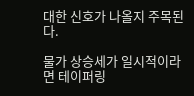대한 신호가 나올지 주목된다.

물가 상승세가 일시적이라면 테이퍼링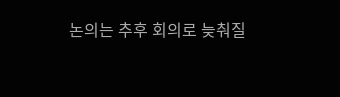논의는 추후 회의로 늦춰질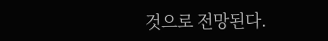것으로 전망된다.